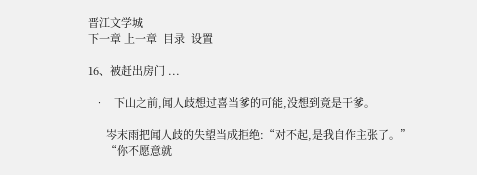晋江文学城
下一章 上一章  目录  设置

16、被赶出房门 ...

  •   下山之前,闻人歧想过喜当爹的可能,没想到竟是干爹。

      岑末雨把闻人歧的失望当成拒绝:“对不起,是我自作主张了。”
      “你不愿意就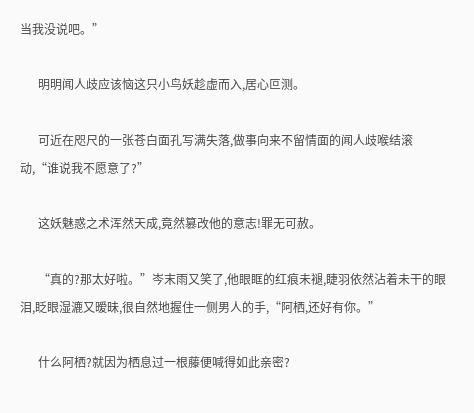当我没说吧。”

      明明闻人歧应该恼这只小鸟妖趁虚而入,居心叵测。

      可近在咫尺的一张苍白面孔写满失落,做事向来不留情面的闻人歧喉结滚动,“谁说我不愿意了?”

      这妖魅惑之术浑然天成,竟然篡改他的意志!罪无可赦。

      “真的?那太好啦。”岑末雨又笑了,他眼眶的红痕未褪,睫羽依然沾着未干的眼泪,眨眼湿漉又暧昧,很自然地握住一侧男人的手,“阿栖,还好有你。”

      什么阿栖?就因为栖息过一根藤便喊得如此亲密?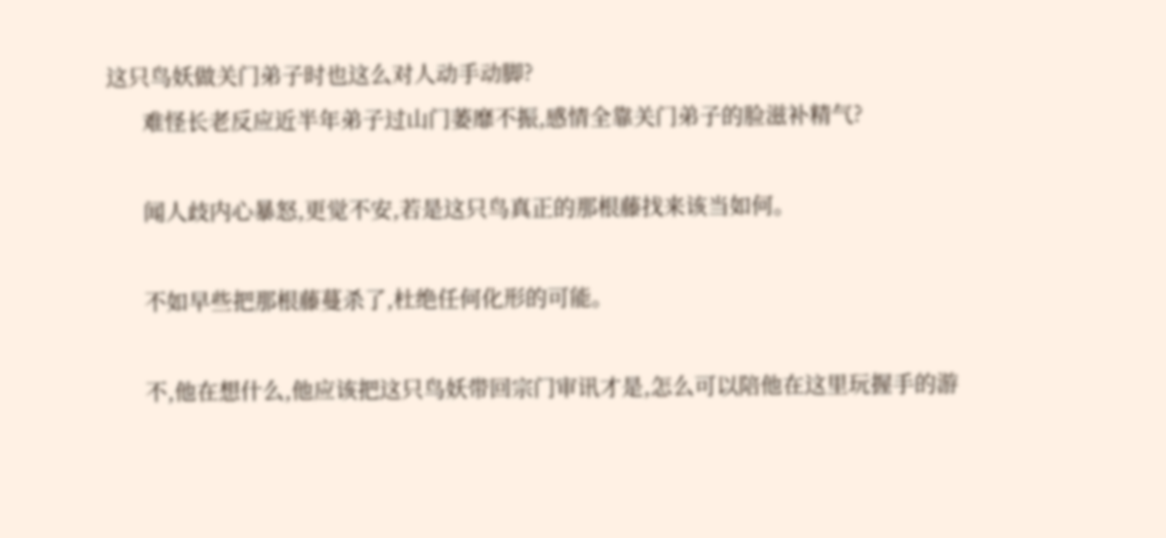这只鸟妖做关门弟子时也这么对人动手动脚?
      难怪长老反应近半年弟子过山门萎靡不振,感情全靠关门弟子的脸滋补精气?

      闻人歧内心暴怒,更觉不安,若是这只鸟真正的那根藤找来该当如何。

      不如早些把那根藤蔓杀了,杜绝任何化形的可能。

      不,他在想什么,他应该把这只鸟妖带回宗门审讯才是,怎么可以陪他在这里玩握手的游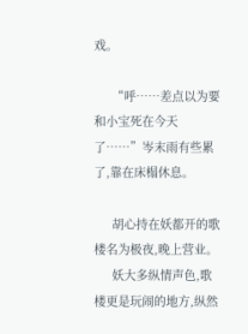戏。

      “呼……差点以为要和小宝死在今天了……”岑末雨有些累了,靠在床榻休息。

      胡心持在妖都开的歌楼名为极夜,晚上营业。
      妖大多纵情声色,歌楼更是玩闹的地方,纵然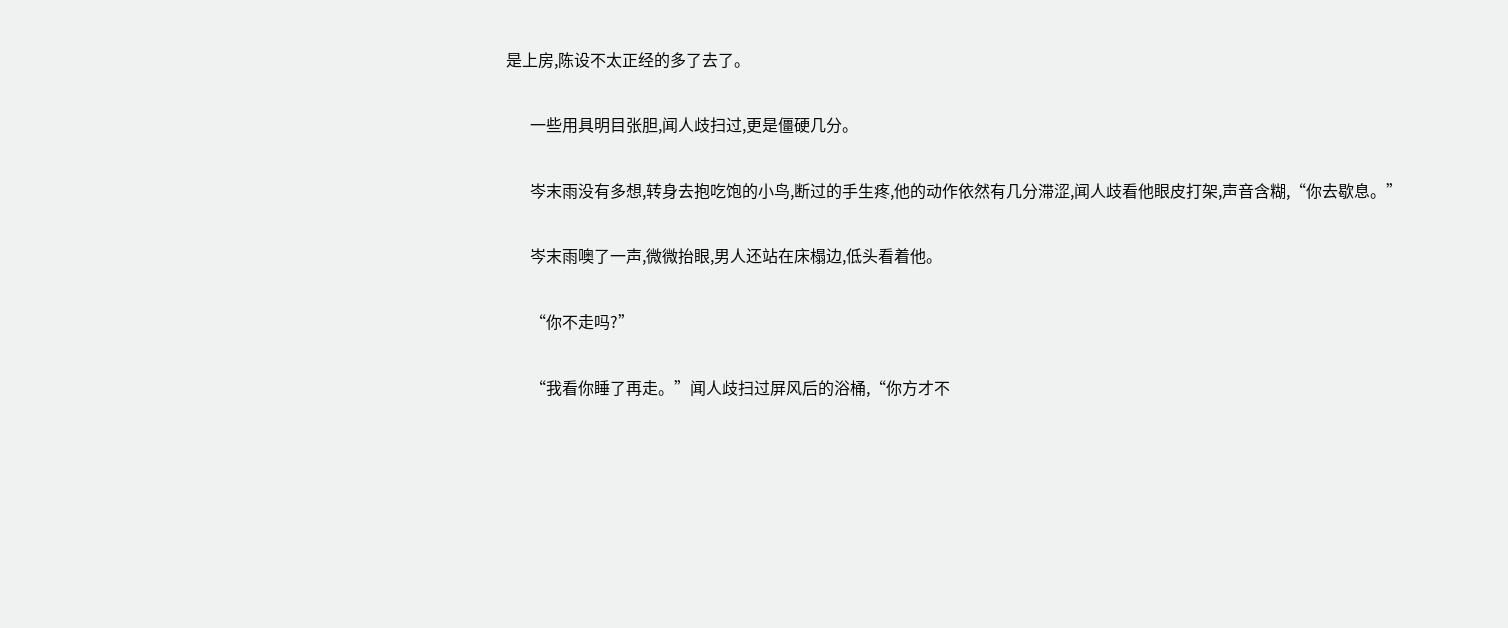是上房,陈设不太正经的多了去了。

      一些用具明目张胆,闻人歧扫过,更是僵硬几分。

      岑末雨没有多想,转身去抱吃饱的小鸟,断过的手生疼,他的动作依然有几分滞涩,闻人歧看他眼皮打架,声音含糊,“你去歇息。”

      岑末雨噢了一声,微微抬眼,男人还站在床榻边,低头看着他。

      “你不走吗?”

      “我看你睡了再走。”闻人歧扫过屏风后的浴桶,“你方才不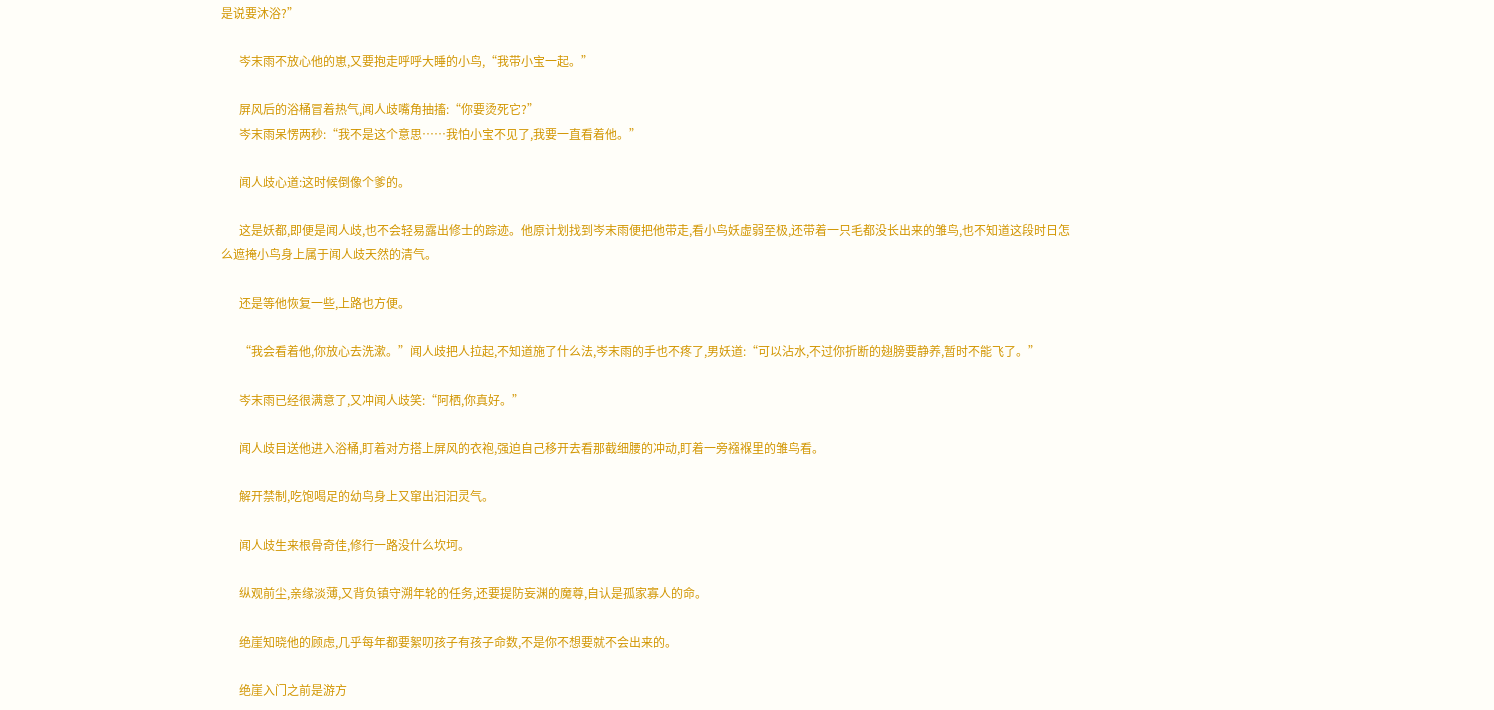是说要沐浴?”

      岑末雨不放心他的崽,又要抱走呼呼大睡的小鸟,“我带小宝一起。”

      屏风后的浴桶冒着热气,闻人歧嘴角抽搐:“你要烫死它?”
      岑末雨呆愣两秒:“我不是这个意思……我怕小宝不见了,我要一直看着他。”

      闻人歧心道:这时候倒像个爹的。

      这是妖都,即便是闻人歧,也不会轻易露出修士的踪迹。他原计划找到岑末雨便把他带走,看小鸟妖虚弱至极,还带着一只毛都没长出来的雏鸟,也不知道这段时日怎么遮掩小鸟身上属于闻人歧天然的清气。

      还是等他恢复一些,上路也方便。

      “我会看着他,你放心去洗漱。”闻人歧把人拉起,不知道施了什么法,岑末雨的手也不疼了,男妖道:“可以沾水,不过你折断的翅膀要静养,暂时不能飞了。”

      岑末雨已经很满意了,又冲闻人歧笑:“阿栖,你真好。”

      闻人歧目送他进入浴桶,盯着对方搭上屏风的衣袍,强迫自己移开去看那截细腰的冲动,盯着一旁襁褓里的雏鸟看。

      解开禁制,吃饱喝足的幼鸟身上又窜出汩汩灵气。

      闻人歧生来根骨奇佳,修行一路没什么坎坷。

      纵观前尘,亲缘淡薄,又背负镇守溯年轮的任务,还要提防妄渊的魔尊,自认是孤家寡人的命。

      绝崖知晓他的顾虑,几乎每年都要絮叨孩子有孩子命数,不是你不想要就不会出来的。

      绝崖入门之前是游方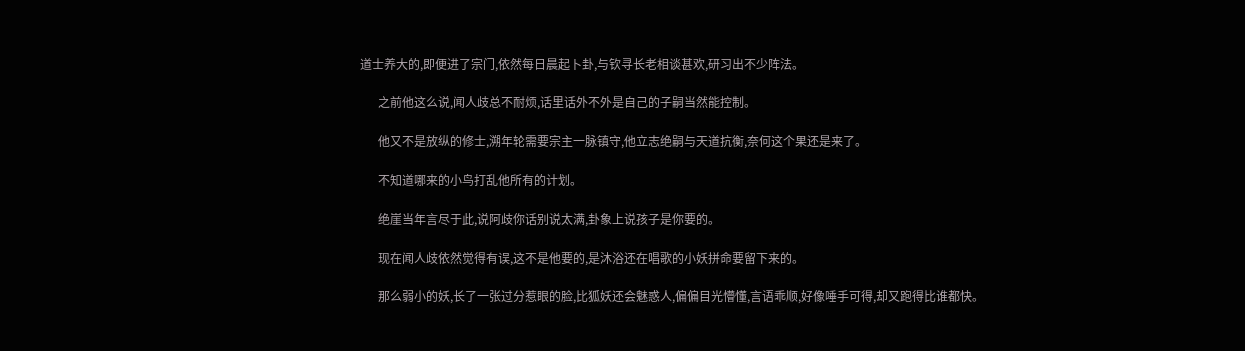道士养大的,即便进了宗门,依然每日晨起卜卦,与钦寻长老相谈甚欢,研习出不少阵法。

      之前他这么说,闻人歧总不耐烦,话里话外不外是自己的子嗣当然能控制。

      他又不是放纵的修士,溯年轮需要宗主一脉镇守,他立志绝嗣与天道抗衡,奈何这个果还是来了。

      不知道哪来的小鸟打乱他所有的计划。

      绝崖当年言尽于此,说阿歧你话别说太满,卦象上说孩子是你要的。

      现在闻人歧依然觉得有误,这不是他要的,是沐浴还在唱歌的小妖拼命要留下来的。

      那么弱小的妖,长了一张过分惹眼的脸,比狐妖还会魅惑人,偏偏目光懵懂,言语乖顺,好像唾手可得,却又跑得比谁都快。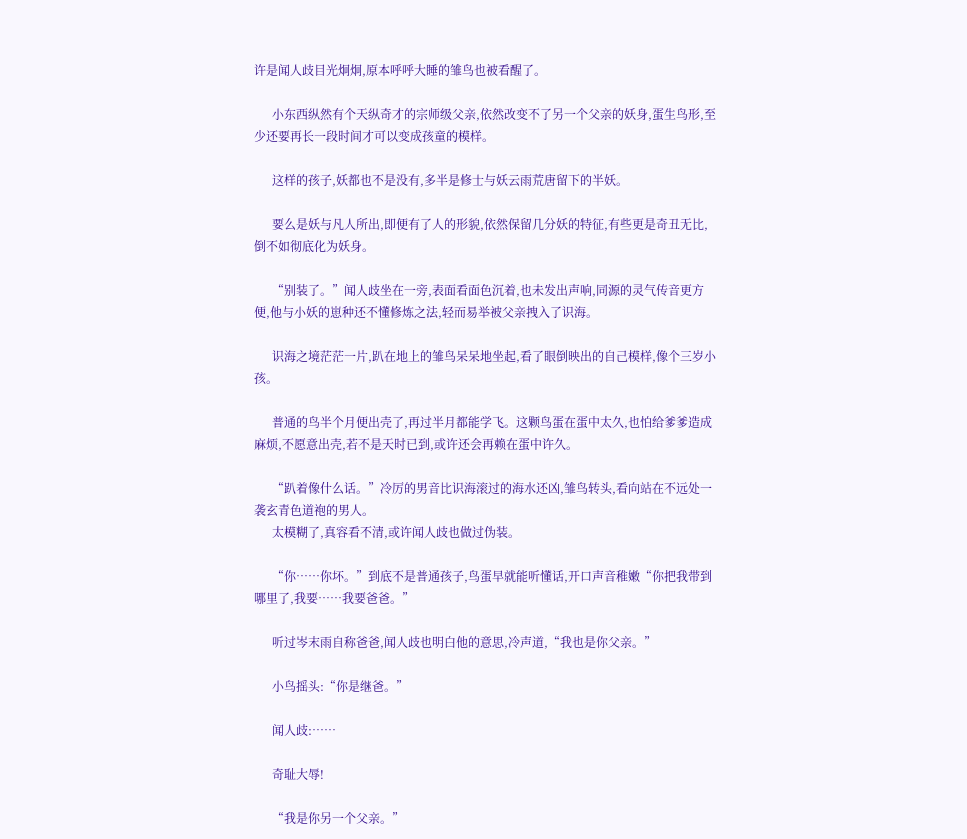许是闻人歧目光炯炯,原本呼呼大睡的雏鸟也被看醒了。

      小东西纵然有个天纵奇才的宗师级父亲,依然改变不了另一个父亲的妖身,蛋生鸟形,至少还要再长一段时间才可以变成孩童的模样。

      这样的孩子,妖都也不是没有,多半是修士与妖云雨荒唐留下的半妖。

      要么是妖与凡人所出,即便有了人的形貌,依然保留几分妖的特征,有些更是奇丑无比,倒不如彻底化为妖身。

      “别装了。”闻人歧坐在一旁,表面看面色沉着,也未发出声响,同源的灵气传音更方便,他与小妖的崽种还不懂修炼之法,轻而易举被父亲拽入了识海。

      识海之境茫茫一片,趴在地上的雏鸟呆呆地坐起,看了眼倒映出的自己模样,像个三岁小孩。

      普通的鸟半个月便出壳了,再过半月都能学飞。这颗鸟蛋在蛋中太久,也怕给爹爹造成麻烦,不愿意出壳,若不是天时已到,或许还会再赖在蛋中许久。

      “趴着像什么话。”冷厉的男音比识海滚过的海水还凶,雏鸟转头,看向站在不远处一袭玄青色道袍的男人。
      太模糊了,真容看不清,或许闻人歧也做过伪装。

      “你……你坏。”到底不是普通孩子,鸟蛋早就能听懂话,开口声音稚嫩“你把我带到哪里了,我要……我要爸爸。”

      听过岑末雨自称爸爸,闻人歧也明白他的意思,冷声道,“我也是你父亲。”

      小鸟摇头:“你是继爸。”

      闻人歧:……

      奇耻大辱!

      “我是你另一个父亲。”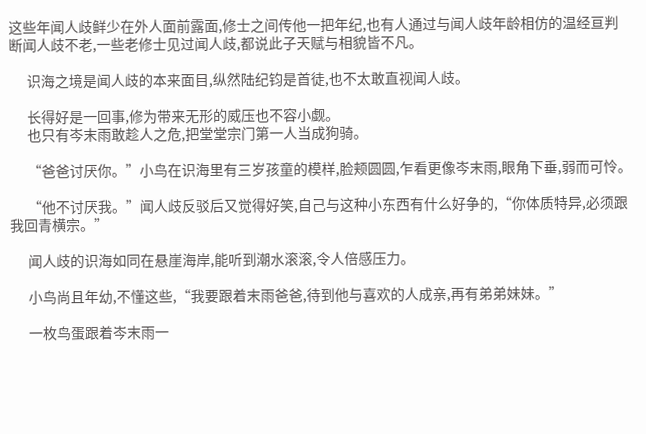这些年闻人歧鲜少在外人面前露面,修士之间传他一把年纪,也有人通过与闻人歧年龄相仿的温经亘判断闻人歧不老,一些老修士见过闻人歧,都说此子天赋与相貌皆不凡。

      识海之境是闻人歧的本来面目,纵然陆纪钧是首徒,也不太敢直视闻人歧。

      长得好是一回事,修为带来无形的威压也不容小觑。
      也只有岑末雨敢趁人之危,把堂堂宗门第一人当成狗骑。

      “爸爸讨厌你。”小鸟在识海里有三岁孩童的模样,脸颊圆圆,乍看更像岑末雨,眼角下垂,弱而可怜。

      “他不讨厌我。”闻人歧反驳后又觉得好笑,自己与这种小东西有什么好争的,“你体质特异,必须跟我回青横宗。”

      闻人歧的识海如同在悬崖海岸,能听到潮水滚滚,令人倍感压力。

      小鸟尚且年幼,不懂这些,“我要跟着末雨爸爸,待到他与喜欢的人成亲,再有弟弟妹妹。”

      一枚鸟蛋跟着岑末雨一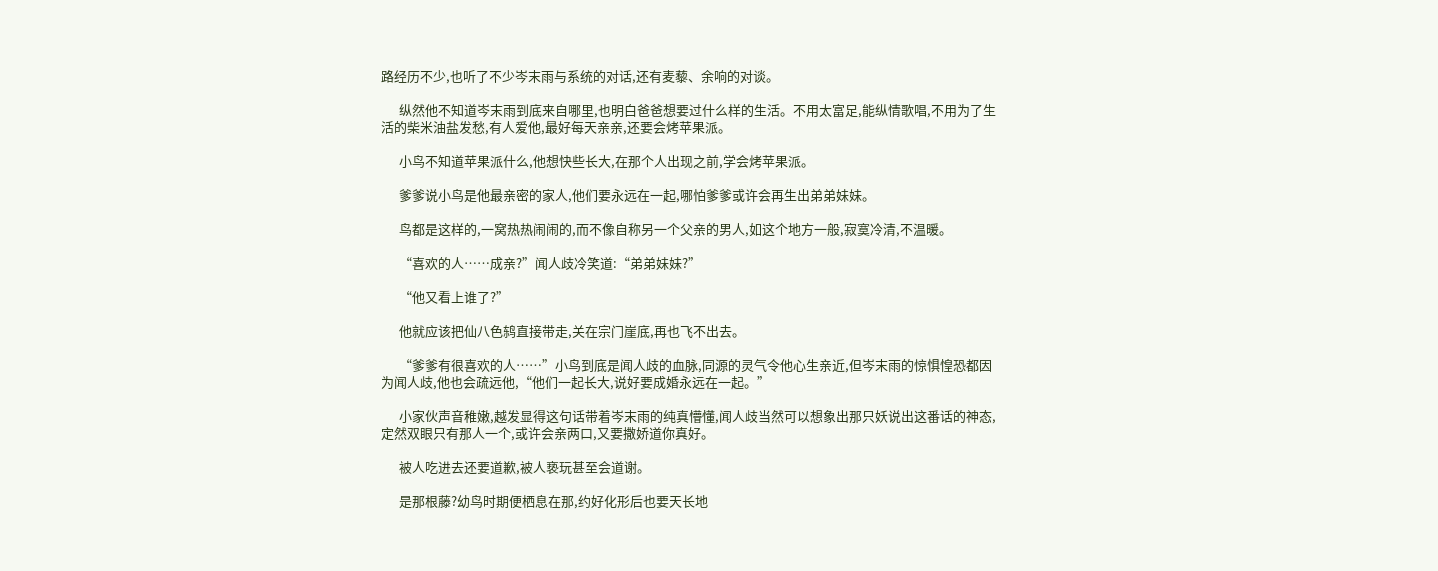路经历不少,也听了不少岑末雨与系统的对话,还有麦藜、余响的对谈。

      纵然他不知道岑末雨到底来自哪里,也明白爸爸想要过什么样的生活。不用太富足,能纵情歌唱,不用为了生活的柴米油盐发愁,有人爱他,最好每天亲亲,还要会烤苹果派。

      小鸟不知道苹果派什么,他想快些长大,在那个人出现之前,学会烤苹果派。

      爹爹说小鸟是他最亲密的家人,他们要永远在一起,哪怕爹爹或许会再生出弟弟妹妹。

      鸟都是这样的,一窝热热闹闹的,而不像自称另一个父亲的男人,如这个地方一般,寂寞冷清,不温暖。

      “喜欢的人……成亲?”闻人歧冷笑道:“弟弟妹妹?”

      “他又看上谁了?”

      他就应该把仙八色鸫直接带走,关在宗门崖底,再也飞不出去。

      “爹爹有很喜欢的人……”小鸟到底是闻人歧的血脉,同源的灵气令他心生亲近,但岑末雨的惊惧惶恐都因为闻人歧,他也会疏远他,“他们一起长大,说好要成婚永远在一起。”

      小家伙声音稚嫩,越发显得这句话带着岑末雨的纯真懵懂,闻人歧当然可以想象出那只妖说出这番话的神态,定然双眼只有那人一个,或许会亲两口,又要撒娇道你真好。

      被人吃进去还要道歉,被人亵玩甚至会道谢。

      是那根藤?幼鸟时期便栖息在那,约好化形后也要天长地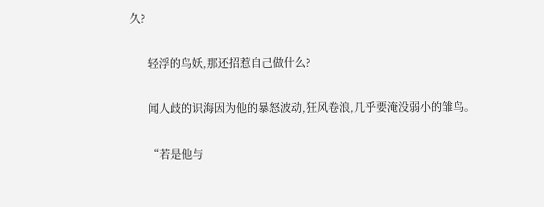久?

      轻浮的鸟妖,那还招惹自己做什么?

      闻人歧的识海因为他的暴怒波动,狂风卷浪,几乎要淹没弱小的雏鸟。

      “若是他与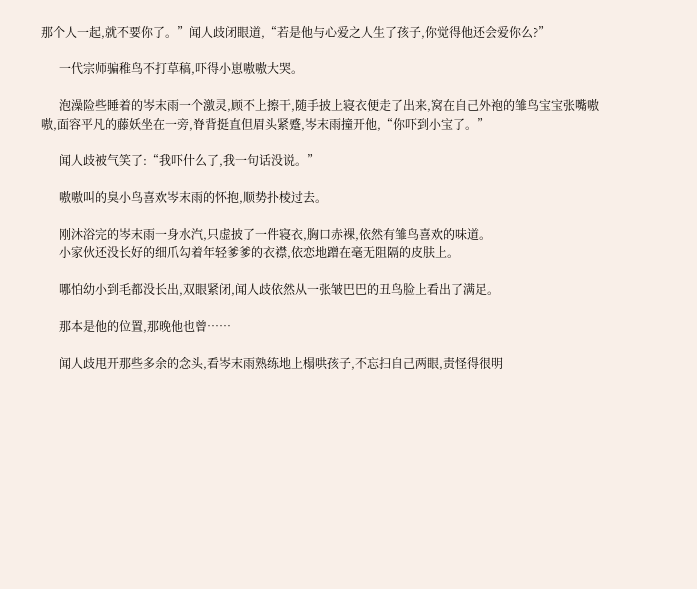那个人一起,就不要你了。”闻人歧闭眼道,“若是他与心爱之人生了孩子,你觉得他还会爱你么?”

      一代宗师骗稚鸟不打草稿,吓得小崽嗷嗷大哭。

      泡澡险些睡着的岑末雨一个激灵,顾不上擦干,随手披上寝衣便走了出来,窝在自己外袍的雏鸟宝宝张嘴嗷嗷,面容平凡的藤妖坐在一旁,脊背挺直但眉头紧蹙,岑末雨撞开他,“你吓到小宝了。”

      闻人歧被气笑了:“我吓什么了,我一句话没说。”

      嗷嗷叫的臭小鸟喜欢岑末雨的怀抱,顺势扑棱过去。

      刚沐浴完的岑末雨一身水汽,只虚披了一件寝衣,胸口赤裸,依然有雏鸟喜欢的味道。
      小家伙还没长好的细爪勾着年轻爹爹的衣襟,依恋地蹭在毫无阻隔的皮肤上。

      哪怕幼小到毛都没长出,双眼紧闭,闻人歧依然从一张皱巴巴的丑鸟脸上看出了满足。

      那本是他的位置,那晚他也曾……

      闻人歧甩开那些多余的念头,看岑末雨熟练地上榻哄孩子,不忘扫自己两眼,责怪得很明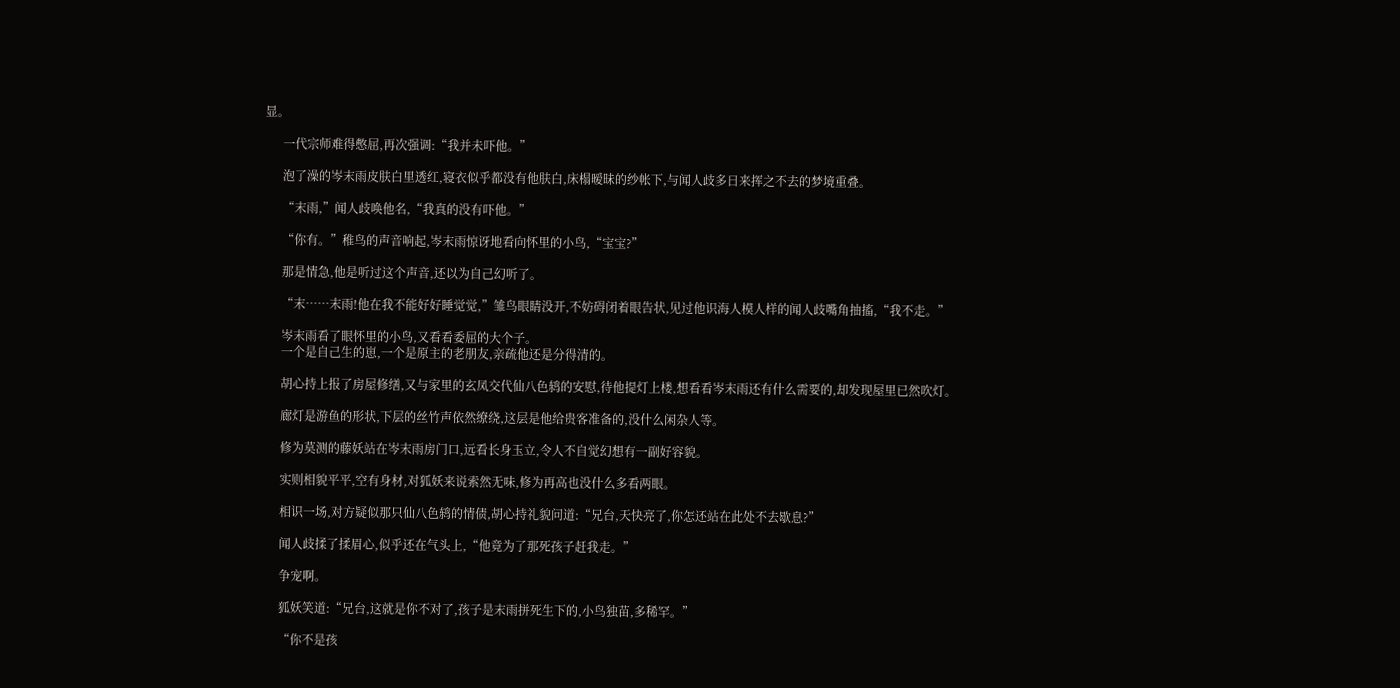显。

      一代宗师难得憋屈,再次强调:“我并未吓他。”

      泡了澡的岑末雨皮肤白里透红,寝衣似乎都没有他肤白,床榻暧昧的纱帐下,与闻人歧多日来挥之不去的梦境重叠。

      “末雨,”闻人歧唤他名,“我真的没有吓他。”

      “你有。”稚鸟的声音响起,岑末雨惊讶地看向怀里的小鸟,“宝宝?”

      那是情急,他是听过这个声音,还以为自己幻听了。

      “末……末雨!他在我不能好好睡觉觉,”雏鸟眼睛没开,不妨碍闭着眼告状,见过他识海人模人样的闻人歧嘴角抽搐,“我不走。”

      岑末雨看了眼怀里的小鸟,又看看委屈的大个子。
      一个是自己生的崽,一个是原主的老朋友,亲疏他还是分得清的。

      胡心持上报了房屋修缮,又与家里的玄凤交代仙八色鸫的安慰,待他提灯上楼,想看看岑末雨还有什么需要的,却发现屋里已然吹灯。

      廊灯是游鱼的形状,下层的丝竹声依然缭绕,这层是他给贵客准备的,没什么闲杂人等。

      修为莫测的藤妖站在岑末雨房门口,远看长身玉立,令人不自觉幻想有一副好容貌。

      实则相貌平平,空有身材,对狐妖来说索然无味,修为再高也没什么多看两眼。

      相识一场,对方疑似那只仙八色鸫的情债,胡心持礼貌问道:“兄台,天快亮了,你怎还站在此处不去歇息?”

      闻人歧揉了揉眉心,似乎还在气头上,“他竟为了那死孩子赶我走。”

      争宠啊。

      狐妖笑道:“兄台,这就是你不对了,孩子是末雨拼死生下的,小鸟独苗,多稀罕。”

      “你不是孩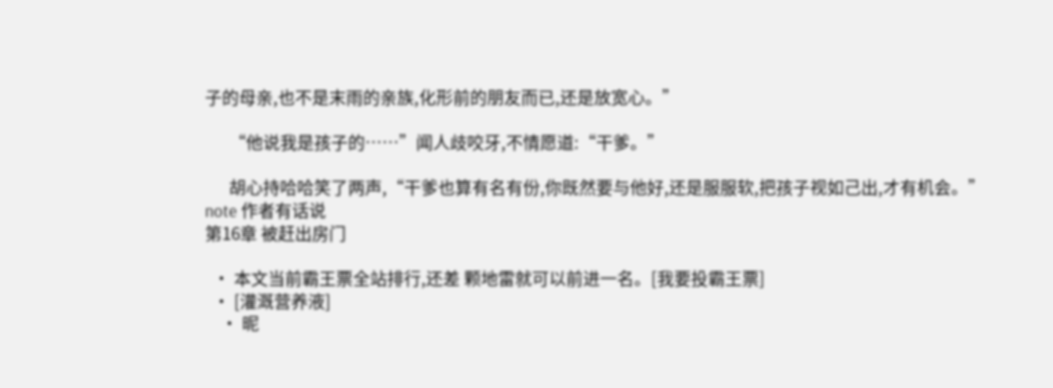子的母亲,也不是末雨的亲族,化形前的朋友而已,还是放宽心。”

      “他说我是孩子的……”闻人歧咬牙,不情愿道:“干爹。”

      胡心持哈哈笑了两声,“干爹也算有名有份,你既然要与他好,还是服服软,把孩子视如己出,才有机会。”
note 作者有话说
第16章 被赶出房门

  • 本文当前霸王票全站排行,还差 颗地雷就可以前进一名。[我要投霸王票]
  • [灌溉营养液]
    • 昵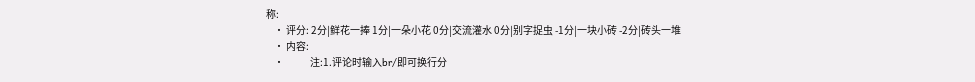称:
    • 评分: 2分|鲜花一捧 1分|一朵小花 0分|交流灌水 0分|别字捉虫 -1分|一块小砖 -2分|砖头一堆
    • 内容:
    •             注:1.评论时输入br/即可换行分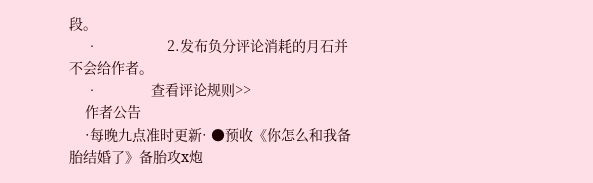段。
    •                 2.发布负分评论消耗的月石并不会给作者。
    •             查看评论规则>>
    作者公告
    ·每晚九点准时更新· ●预收《你怎么和我备胎结婚了》备胎攻x炮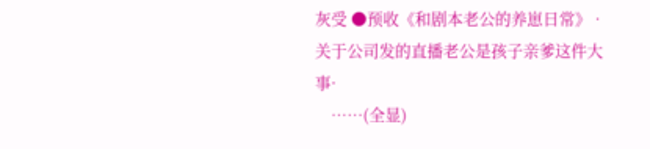灰受 ●预收《和剧本老公的养崽日常》 ·关于公司发的直播老公是孩子亲爹这件大事·
    ……(全显)